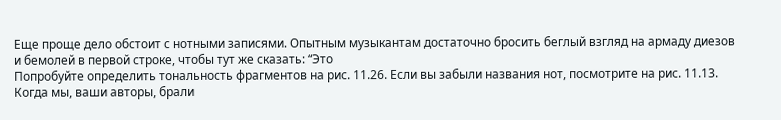Еще проще дело обстоит с нотными записями. Опытным музыкантам достаточно бросить беглый взгляд на армаду диезов и бемолей в первой строке, чтобы тут же сказать: “Это
Попробуйте определить тональность фрагментов на рис. 11.26. Если вы забыли названия нот, посмотрите на рис. 11.13.
Когда мы, ваши авторы, брали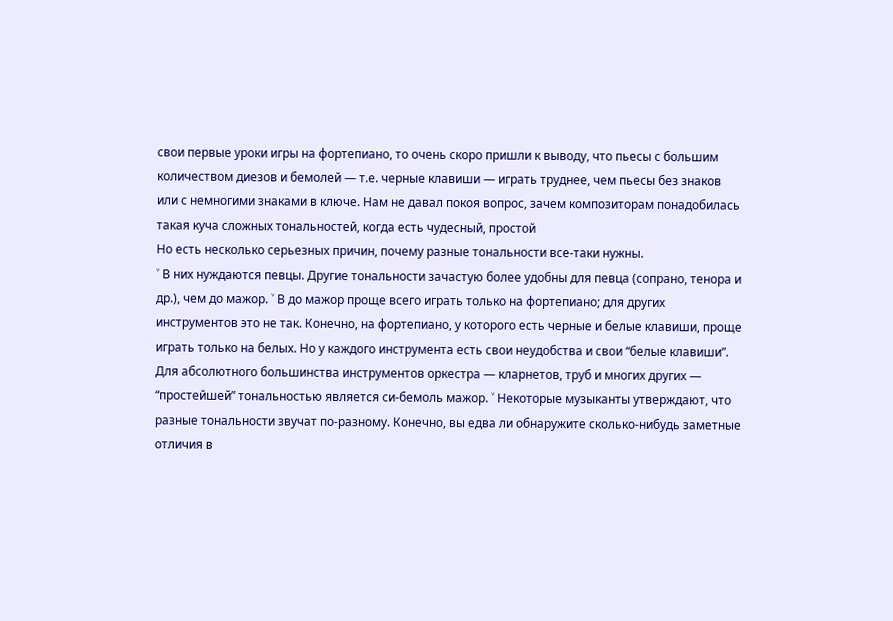свои первые уроки игры на фортепиано, то очень скоро пришли к выводу, что пьесы с большим количеством диезов и бемолей — т.е. черные клавиши — играть труднее, чем пьесы без знаков или с немногими знаками в ключе. Нам не давал покоя вопрос, зачем композиторам понадобилась такая куча сложных тональностей, когда есть чудесный, простой
Но есть несколько серьезных причин, почему разные тональности все-таки нужны.
˅ В них нуждаются певцы. Другие тональности зачастую более удобны для певца (сопрано, тенора и др.), чем до мажор. ˅ В до мажор проще всего играть только на фортепиано; для других инструментов это не так. Конечно, на фортепиано, у которого есть черные и белые клавиши, проще играть только на белых. Но у каждого инструмента есть свои неудобства и свои “белые клавиши”. Для абсолютного большинства инструментов оркестра — кларнетов, труб и многих других — “простейшей” тональностью является си-бемоль мажор. ˅ Некоторые музыканты утверждают, что разные тональности звучат по-разному. Конечно, вы едва ли обнаружите сколько-нибудь заметные отличия в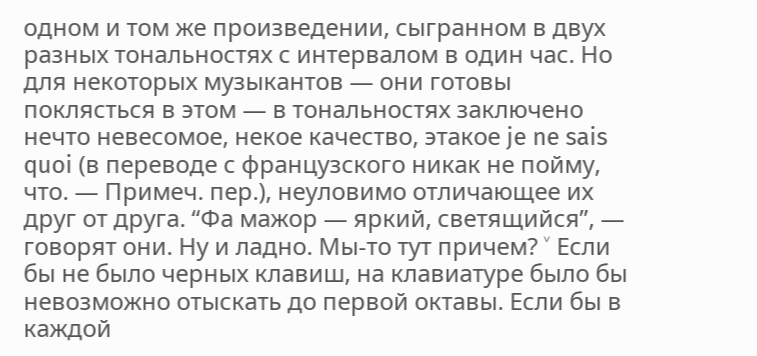одном и том же произведении, сыгранном в двух разных тональностях с интервалом в один час. Но для некоторых музыкантов — они готовы поклясться в этом — в тональностях заключено нечто невесомое, некое качество, этакое je ne sais quoi (в переводе с французского никак не пойму, что. — Примеч. пер.), неуловимо отличающее их друг от друга. “Фа мажор — яркий, светящийся”, — говорят они. Ну и ладно. Мы-то тут причем? ˅ Если бы не было черных клавиш, на клавиатуре было бы невозможно отыскать до первой октавы. Если бы в каждой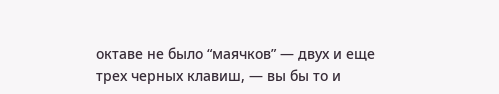октаве не было “маячков” — двух и еще трех черных клавиш, — вы бы то и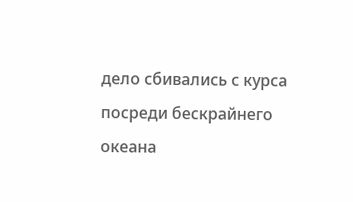дело сбивались с курса посреди бескрайнего океана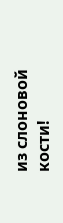из слоновой кости!